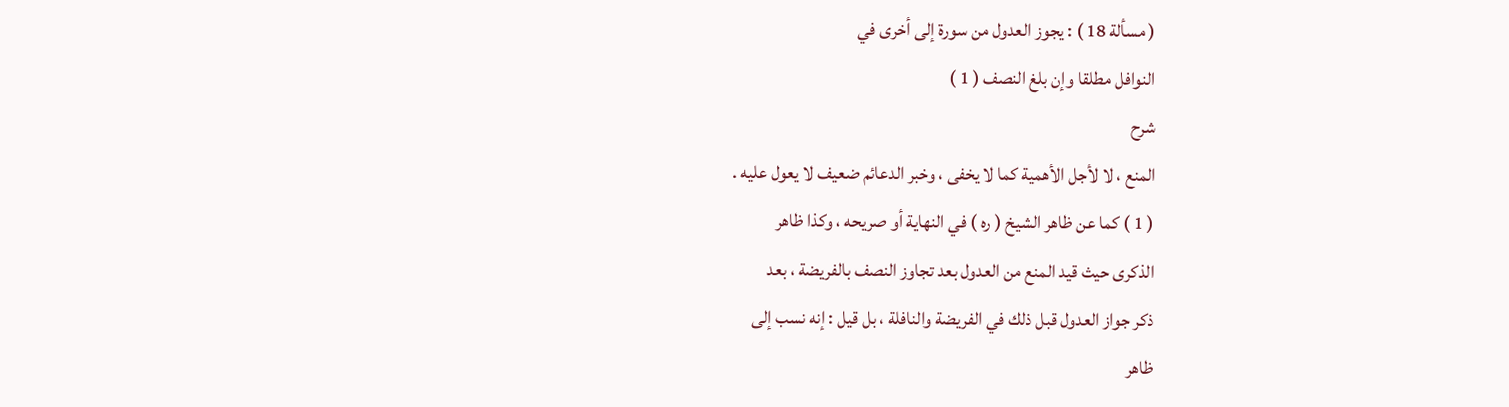( مسألة 18 ) : يجوز العدول من سورة إلى أخرى في
النوافل مطلقا وإن بلغ النصف ( 1 )
شرح
المنع ، لا لأجل الأهمية كما لا يخفى ، وخبر الدعائم ضعيف لا يعول عليه .
( 1 ) كما عن ظاهر الشيخ ( ره ) في النهاية أو صريحه ، وكذا ظاهر
الذكرى حيث قيد المنع من العدول بعد تجاوز النصف بالفريضة ، بعد
ذكر جواز العدول قبل ذلك في الفريضة والنافلة ، بل قيل : إنه نسب إلى
ظاهر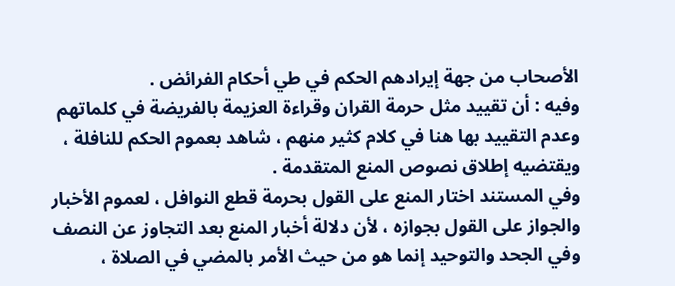الأصحاب من جهة إيرادهم الحكم في طي أحكام الفرائض .
وفيه : أن تقييد مثل حرمة القران وقراءة العزيمة بالفريضة في كلماتهم
وعدم التقييد بها هنا في كلام كثير منهم ، شاهد بعموم الحكم للنافلة ،
ويقتضيه إطلاق نصوص المنع المتقدمة .
وفي المستند اختار المنع على القول بحرمة قطع النوافل ، لعموم الأخبار
والجواز على القول بجوازه ، لأن دلالة أخبار المنع بعد التجاوز عن النصف
وفي الجحد والتوحيد إنما هو من حيث الأمر بالمضي في الصلاة ،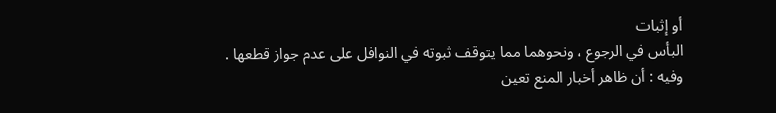أو إثبات
البأس في الرجوع ، ونحوهما مما يتوقف ثبوته في النوافل على عدم جواز قطعها .
وفيه : أن ظاهر أخبار المنع تعين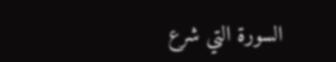السورة التي شرع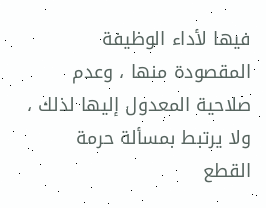فيها لأداء الوظيفة
المقصودة منها ، وعدم صلاحية المعدول إليها لذلك ، ولا يرتبط بمسألة حرمة
القطع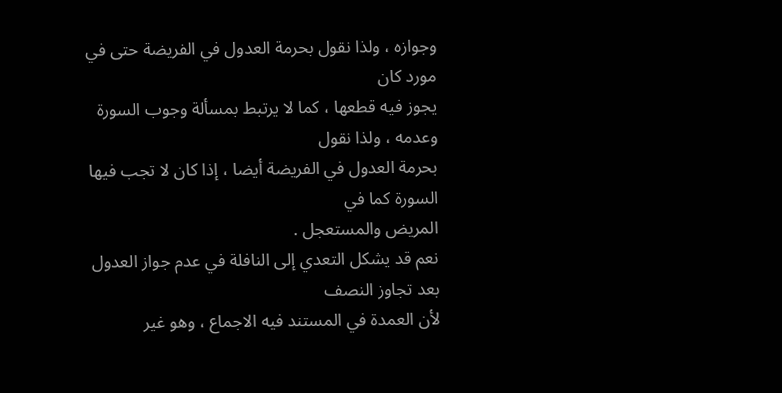وجوازه ، ولذا نقول بحرمة العدول في الفريضة حتى في مورد كان
يجوز فيه قطعها ، كما لا يرتبط بمسألة وجوب السورة وعدمه ، ولذا نقول
بحرمة العدول في الفريضة أيضا ، إذا كان لا تجب فيها السورة كما في
المريض والمستعجل .
نعم قد يشكل التعدي إلى النافلة في عدم جواز العدول بعد تجاوز النصف
لأن العمدة في المستند فيه الاجماع ، وهو غير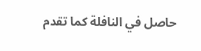حاصل في النافلة كما تقدم